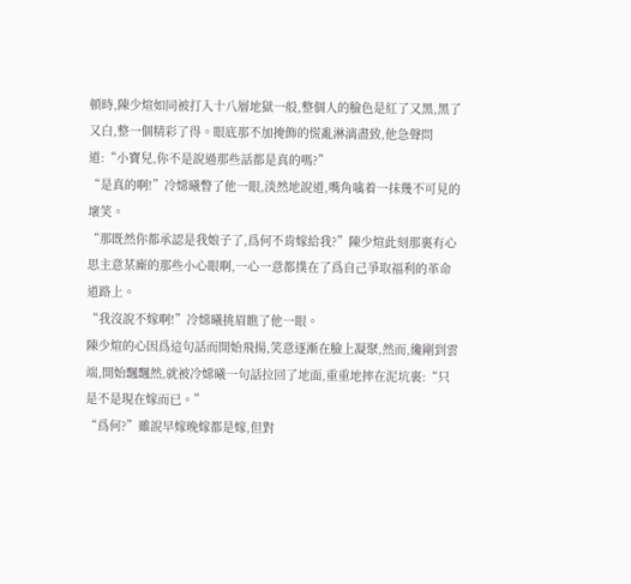頓時,陳少煊如同被打入十八層地獄一般,整個人的臉色是紅了又黑,黑了又白,整一個精彩了得。眼底那不加掩飾的慌亂淋漓盡致,他急聲問道:“小寶兒,你不是說過那些話都是真的嗎?”
“是真的啊!”冷嫦曦瞥了他一眼,淡然地說道,嘴角噙着一抹幾不可見的壞笑。
“那既然你都承認是我娘子了,爲何不肯嫁給我?”陳少煊此刻那裏有心思主意某廝的那些小心眼啊,一心一意都撲在了爲自己爭取福利的革命道路上。
“我沒說不嫁啊!”冷嫦曦挑眉瞧了他一眼。
陳少煊的心因爲這句話而開始飛揚,笑意逐漸在臉上凝聚,然而,纔剛到雲端,開始飄飄然,就被冷嫦曦一句話拉回了地面,重重地摔在泥坑裏:“只是不是現在嫁而已。”
“爲何?”雖說早嫁晚嫁都是嫁,但對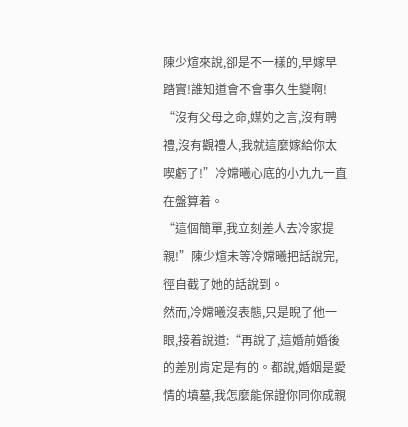陳少煊來說,卻是不一樣的,早嫁早踏實!誰知道會不會事久生變啊!
“沒有父母之命,媒妁之言,沒有聘禮,沒有觀禮人,我就這麼嫁給你太喫虧了!”冷嫦曦心底的小九九一直在盤算着。
“這個簡單,我立刻差人去冷家提親!”陳少煊未等冷嫦曦把話說完,徑自截了她的話說到。
然而,冷嫦曦沒表態,只是睨了他一眼,接着說道:“再說了,這婚前婚後的差別肯定是有的。都說,婚姻是愛情的墳墓,我怎麼能保證你同你成親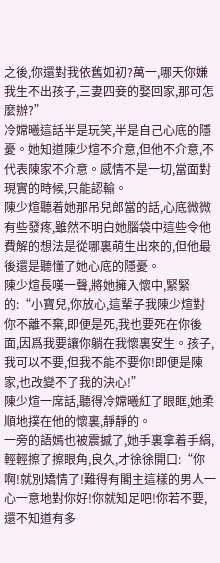之後,你還對我依舊如初?萬一,哪天你嫌我生不出孩子,三妻四妾的娶回家,那可怎麼辦?”
冷嫦曦這話半是玩笑,半是自己心底的隱憂。她知道陳少煊不介意,但他不介意,不代表陳家不介意。感情不是一切,當面對現實的時候,只能認輸。
陳少煊聽着她那吊兒郎當的話,心底微微有些發疼,雖然不明白她腦袋中這些令他費解的想法是從哪裏萌生出來的,但他最後還是聽懂了她心底的隱憂。
陳少煊長嘆一聲,將她擁入懷中,緊緊的:“小寶兒,你放心,這輩子我陳少煊對你不離不棄,即便是死,我也要死在你後面,因爲我要讓你躺在我懷裏安生。孩子,我可以不要,但我不能不要你!即便是陳家,也改變不了我的決心!”
陳少煊一席話,聽得冷嫦曦紅了眼眶,她柔順地撲在他的懷裏,靜靜的。
一旁的語嫣也被震撼了,她手裏拿着手絹,輕輕擦了擦眼角,良久,才徐徐開口:“你啊!就別矯情了!難得有閣主這樣的男人一心一意地對你好!你就知足吧!你若不要,還不知道有多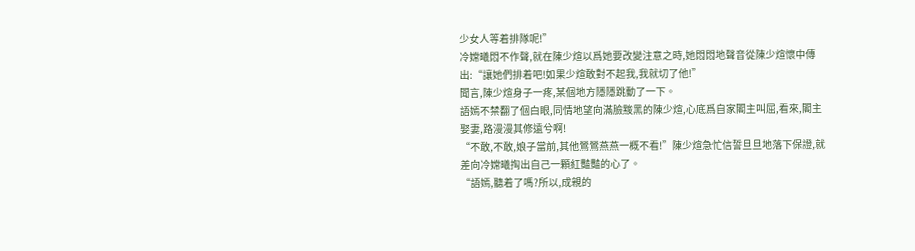少女人等着排隊呢!”
冷嫦曦悶不作聲,就在陳少煊以爲她要改變注意之時,她悶悶地聲音從陳少煊懷中傳出:“讓她們排着吧!如果少煊敢對不起我,我就切了他!”
聞言,陳少煊身子一疼,某個地方隱隱跳動了一下。
語嫣不禁翻了個白眼,同情地望向滿臉黢黑的陳少煊,心底爲自家閣主叫屈,看來,閣主娶妻,路漫漫其修遠兮啊!
“不敢,不敢,娘子當前,其他鶯鶯燕燕一概不看!”陳少煊急忙信誓旦旦地落下保證,就差向冷嫦曦掏出自己一顆紅豔豔的心了。
“語嫣,聽着了嗎?所以,成親的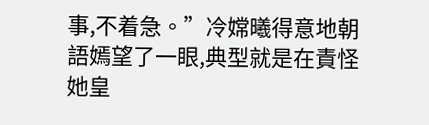事,不着急。”冷嫦曦得意地朝語嫣望了一眼,典型就是在責怪她皇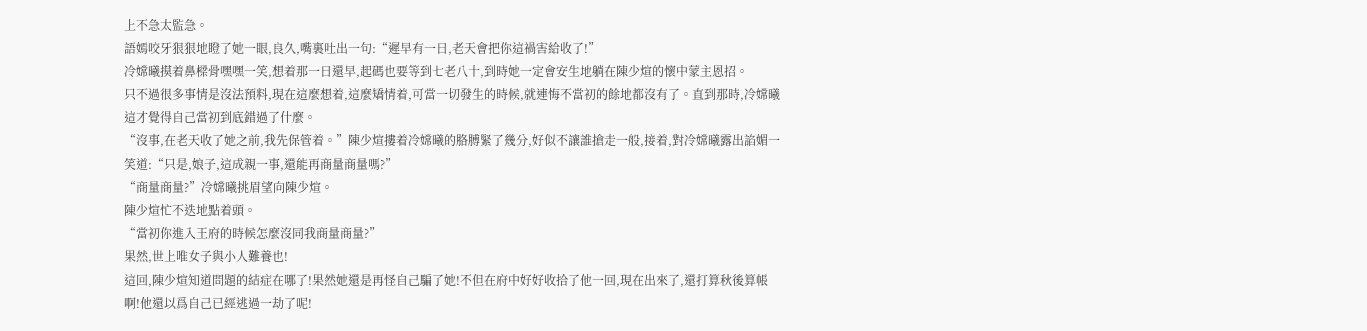上不急太監急。
語嫣咬牙狠狠地瞪了她一眼,良久,嘴裏吐出一句:“遲早有一日,老天會把你這禍害給收了!”
冷嫦曦摸着鼻樑骨嘿嘿一笑,想着那一日還早,起碼也要等到七老八十,到時她一定會安生地躺在陳少煊的懷中蒙主恩招。
只不過很多事情是沒法預料,現在這麼想着,這麼矯情着,可當一切發生的時候,就連悔不當初的餘地都沒有了。直到那時,冷嫦曦這才覺得自己當初到底錯過了什麼。
“沒事,在老天收了她之前,我先保管着。”陳少煊摟着冷嫦曦的胳膊緊了幾分,好似不讓誰搶走一般,接着,對冷嫦曦露出諂媚一笑道:“只是,娘子,這成親一事,還能再商量商量嗎?”
“商量商量?”冷嫦曦挑眉望向陳少煊。
陳少煊忙不迭地點着頭。
“當初你進入王府的時候怎麼沒同我商量商量?”
果然,世上唯女子與小人難養也!
這回,陳少煊知道問題的結症在哪了!果然她還是再怪自己騙了她!不但在府中好好收拾了他一回,現在出來了,還打算秋後算帳啊!他還以爲自己已經逃過一劫了呢!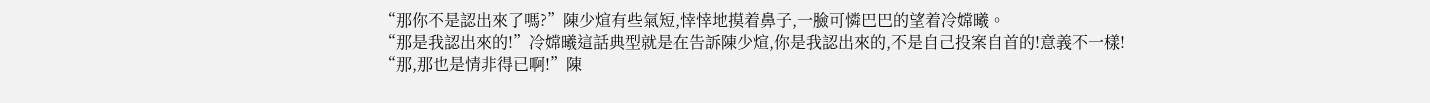“那你不是認出來了嗎?”陳少煊有些氣短,悻悻地摸着鼻子,一臉可憐巴巴的望着冷嫦曦。
“那是我認出來的!”冷嫦曦這話典型就是在告訴陳少煊,你是我認出來的,不是自己投案自首的!意義不一樣!
“那,那也是情非得已啊!”陳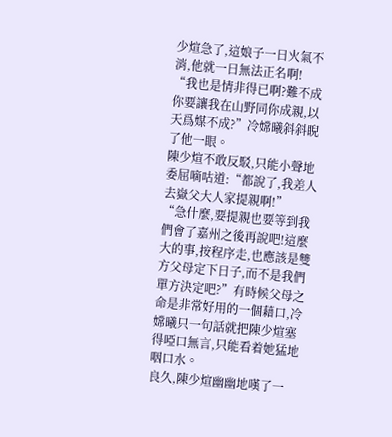少煊急了,這娘子一日火氣不消,他就一日無法正名啊!
“我也是情非得已啊?難不成你要讓我在山野同你成親,以天爲媒不成?”冷嫦曦斜斜睨了他一眼。
陳少煊不敢反駁,只能小聲地委屈嘀咕道:“都說了,我差人去嶽父大人家提親啊!”
“急什麼,要提親也要等到我們會了嘉州之後再說吧!這麼大的事,按程序走,也應該是雙方父母定下日子,而不是我們單方決定吧?”有時候父母之命是非常好用的一個藉口,冷嫦曦只一句話就把陳少煊塞得啞口無言,只能看着她猛地咽口水。
良久,陳少煊幽幽地嘆了一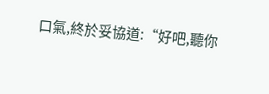口氣,終於妥協道:“好吧,聽你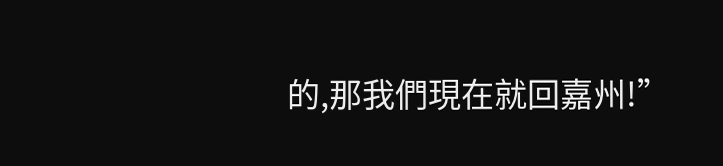的,那我們現在就回嘉州!”